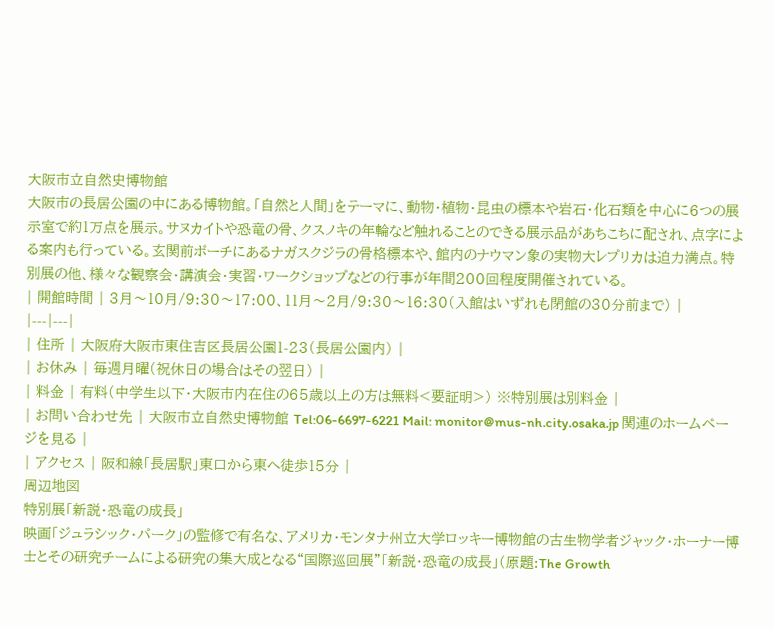大阪市立自然史博物館
大阪市の長居公園の中にある博物館。「自然と人間」をテーマに、動物・植物・昆虫の標本や岩石・化石類を中心に6つの展示室で約1万点を展示。サヌカイトや恐竜の骨、クスノキの年輪など触れることのできる展示品があちこちに配され、点字による案内も行っている。玄関前ポーチにあるナガスクジラの骨格標本や、館内のナウマン象の実物大レプリカは迫力満点。特別展の他、様々な観察会・講演会・実習・ワークショップなどの行事が年間200回程度開催されている。
| 開館時間 | 3月〜10月/9:30〜17:00、11月〜2月/9:30〜16:30(入館はいずれも閉館の30分前まで) |
|---|---|
| 住所 | 大阪府大阪市東住吉区長居公園1-23(長居公園内) |
| お休み | 毎週月曜(祝休日の場合はその翌日) |
| 料金 | 有料(中学生以下・大阪市内在住の65歳以上の方は無料<要証明>) ※特別展は別料金 |
| お問い合わせ先 | 大阪市立自然史博物館 Tel:06-6697-6221 Mail: monitor@mus-nh.city.osaka.jp 関連のホームページを見る |
| アクセス | 阪和線「長居駅」東口から東へ徒歩15分 |
周辺地図
特別展「新説・恐竜の成長」
映画「ジュラシック・パーク」の監修で有名な、アメリカ・モンタナ州立大学ロッキー博物館の古生物学者ジャック・ホーナー博士とその研究チームによる研究の集大成となる“国際巡回展”「新説・恐竜の成長」(原題:The Growth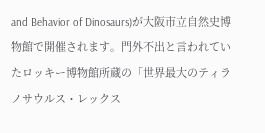and Behavior of Dinosaurs)が大阪市立自然史博物館で開催されます。門外不出と言われていたロッキー博物館所蔵の「世界最大のティラノサウルス・レックス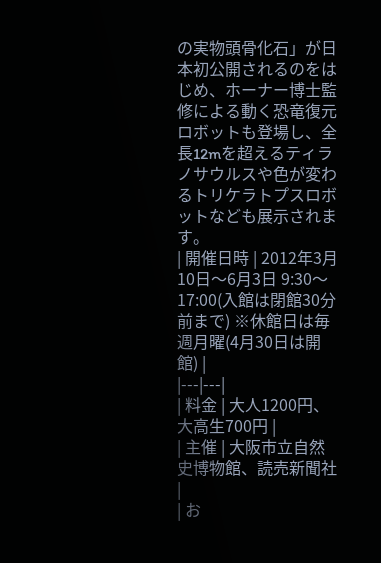の実物頭骨化石」が日本初公開されるのをはじめ、ホーナー博士監修による動く恐竜復元ロボットも登場し、全長12mを超えるティラノサウルスや色が変わるトリケラトプスロボットなども展示されます。
| 開催日時 | 2012年3月10日〜6月3日 9:30〜17:00(入館は閉館30分前まで) ※休館日は毎週月曜(4月30日は開館) |
|---|---|
| 料金 | 大人1200円、大高生700円 |
| 主催 | 大阪市立自然史博物館、読売新聞社 |
| お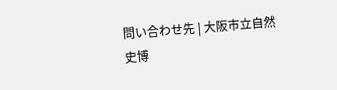問い合わせ先 | 大阪市立自然史博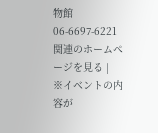物館 06-6697-6221 関連のホームページを見る |
※イベントの内容が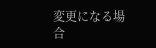変更になる場合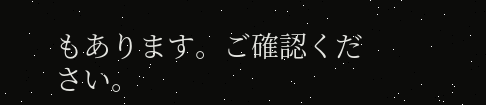もあります。ご確認ください。